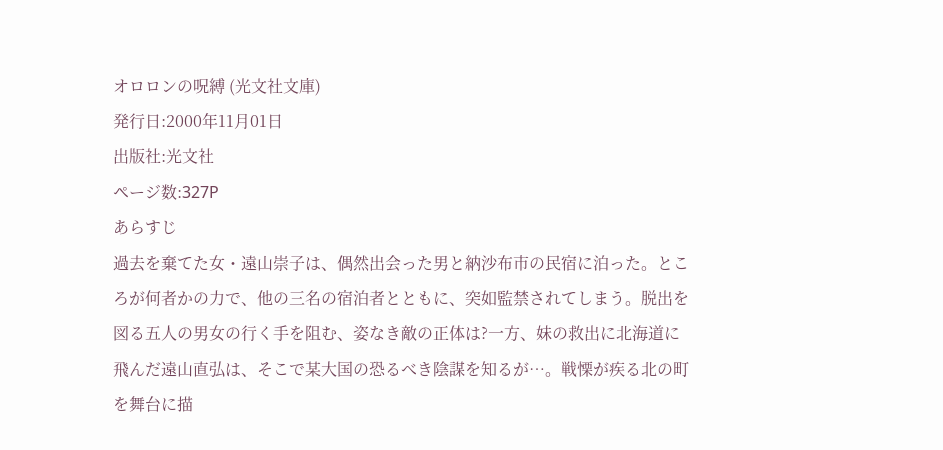オロロンの呪縛 (光文社文庫)
発行日:2000年11月01日
出版社:光文社
ページ数:327P
あらすじ
過去を棄てた女・遠山崇子は、偶然出会った男と納沙布市の民宿に泊った。ところが何者かの力で、他の三名の宿泊者とともに、突如監禁されてしまう。脱出を図る五人の男女の行く手を阻む、姿なき敵の正体は?一方、妹の救出に北海道に飛んだ遠山直弘は、そこで某大国の恐るべき陰謀を知るが…。戦慄が疾る北の町を舞台に描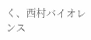く、西村バイオレンス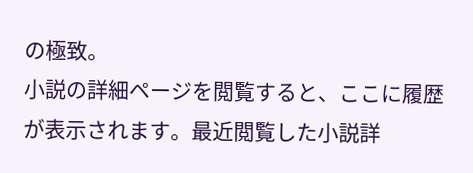の極致。
小説の詳細ページを閲覧すると、ここに履歴が表示されます。最近閲覧した小説詳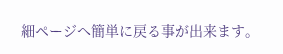細ページへ簡単に戻る事が出来ます。